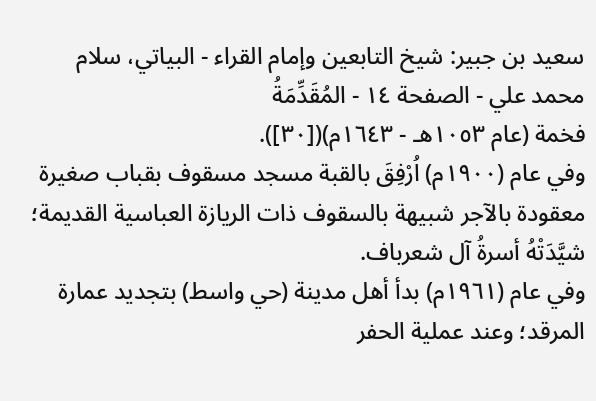سعيد بن جبير: شيخ التابعين وإمام القراء - البياتي، سلام محمد علي - الصفحة ١٤ - المُقَدِّمَةُ
فخمة (عام ١٠٥٣هـ - ١٦٤٣م)([٣٠]).
وفي عام (١٩٠٠م) اُرْفِقَ بالقبة مسجد مسقوف بقباب صغيرة معقودة بالآجر شبيهة بالسقوف ذات الريازة العباسية القديمة؛ شيَّدَتْهُ أسرةُ آل شعرباف.
وفي عام (١٩٦١م) بدأ أهل مدينة (حي واسط) بتجديد عمارة المرقد؛ وعند عملية الحفر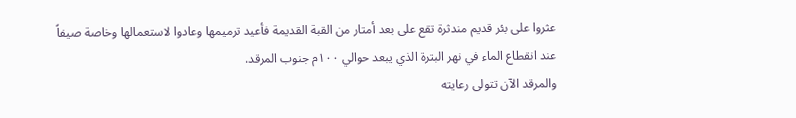عثروا على بئر قديم مندثرة تقع على بعد أمتار من القبة القديمة فأعيد ترميمها وعادوا لاستعمالها وخاصة صيفاً عند انقطاع الماء في نهر البترة الذي يبعد حوالي ١٠٠م جنوب المرقد.
والمرقد الآن تتولى رعايته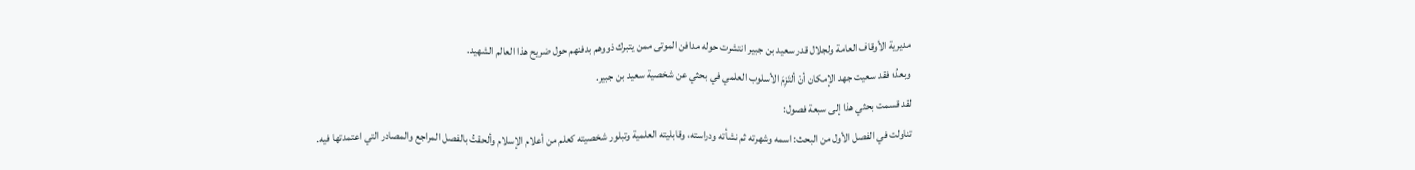مديرية الأوقاف العامة ولجلال قدر سعيد بن جبير انتشرت حوله مدافن الموتى ممن يتبرك ذووهم بدفنهم حول ضريح هذا العالم الشهيد.
وبعدُ؛ فقد سعيت جهد الإمكان أنْ ألتَزِمَ الأسلوب العلمي في بحثي عن شخصية سعيد بن جبير.
لقد قسمت بحثي هذا إلى سبعة فصول:
تناولت في الفصل الأول من البحث: اسمه وشهرته ثم نشأته ودراسته، وقابليته العلمية وتبلور شخصيته كعلم من أعلام الإسلام وألحقتُ بالفصل المراجع والمصادر التي اعتمدتها فيه.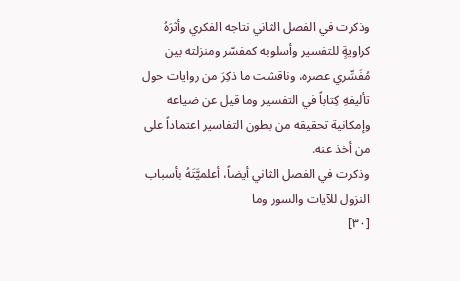وذكرت في الفصل الثاني نتاجه الفكري وأثرَهُ كراويةٍ للتفسير وأسلوبه كمفسّر ومنزلته بين مُفَسِّري عصره، وناقشت ما ذكِرَ من روايات حول تأليفهِ كِتاباً في التفسير وما قيل عن ضياعه وإمكانية تحقيقه من بطون التفاسير اعتماداً على من أخذ عنه.
وذكرت في الفصل الثاني أيضاً، أعلميَّتَهُ بأسباب النزول للآيات والسور وما
[٣٠]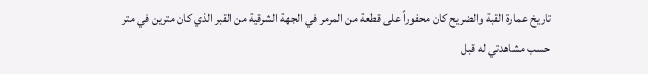تاريخ عمارة القبة والضريح كان محفوراً على قطعة من المرمر في الجهة الشرقية من القبر الذي كان مترين في متر حسب مشاهدتي له قبل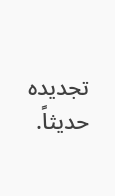تجديده حديثاً.